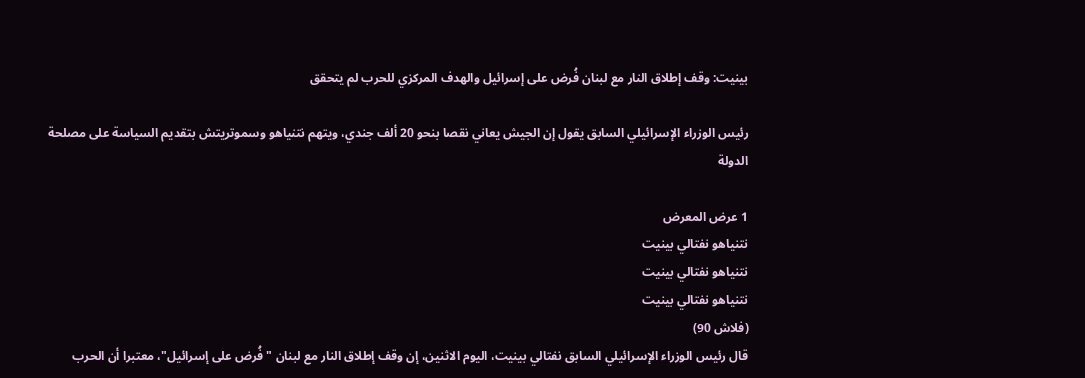بينيت: وقف إطلاق النار مع لبنان فُرض على إسرائيل والهدف المركزي للحرب لم يتحقق

رئيس الوزراء الإسرائيلي السابق يقول إن الجيش يعاني نقصا بنحو 20 ألف جندي، ويتهم نتنياهو وسموتريتش بتقديم السياسة على مصلحة الدولة

1 عرض المعرض
نتنياهو نفتالي بينيت
نتنياهو نفتالي بينيت
نتنياهو نفتالي بينيت
(فلاش 90)
قال رئيس الوزراء الإسرائيلي السابق نفتالي بينيت، اليوم الاثنين، إن وقف إطلاق النار مع لبنان "فُرض على إسرائيل"، معتبرا أن الحرب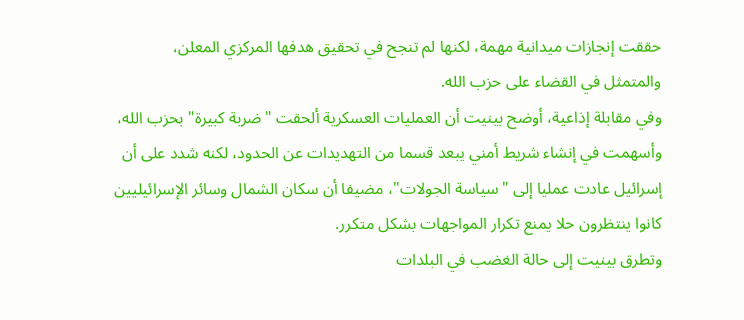حققت إنجازات ميدانية مهمة، لكنها لم تنجح في تحقيق هدفها المركزي المعلن، والمتمثل في القضاء على حزب الله.
وفي مقابلة إذاعية، أوضح بينيت أن العمليات العسكرية ألحقت "ضربة كبيرة" بحزب الله، وأسهمت في إنشاء شريط أمني يبعد قسما من التهديدات عن الحدود، لكنه شدد على أن إسرائيل عادت عمليا إلى "سياسة الجولات"، مضيفا أن سكان الشمال وسائر الإسرائيليين كانوا ينتظرون حلا يمنع تكرار المواجهات بشكل متكرر.
وتطرق بينيت إلى حالة الغضب في البلدات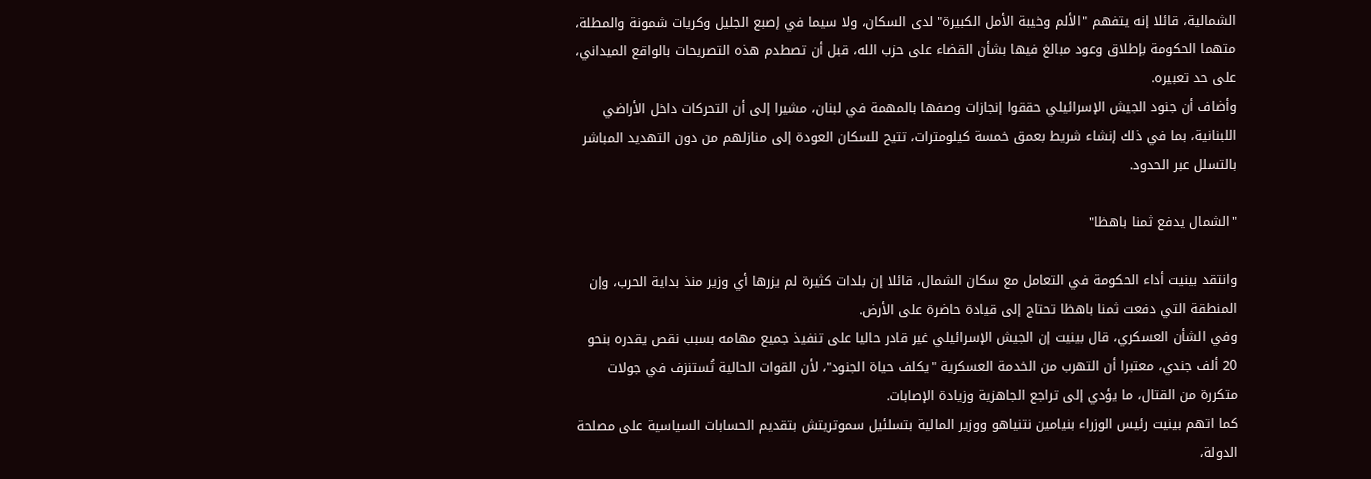الشمالية، قائلا إنه يتفهم "الألم وخيبة الأمل الكبيرة" لدى السكان، ولا سيما في إصبع الجليل وكريات شمونة والمطلة، متهما الحكومة بإطلاق وعود مبالغ فيها بشأن القضاء على حزب الله، قبل أن تصطدم هذه التصريحات بالواقع الميداني، على حد تعبيره.
وأضاف أن جنود الجيش الإسرائيلي حققوا إنجازات وصفها بالمهمة في لبنان، مشيرا إلى أن التحركات داخل الأراضي اللبنانية، بما في ذلك إنشاء شريط بعمق خمسة كيلومترات، تتيح للسكان العودة إلى منازلهم من دون التهديد المباشر بالتسلل عبر الحدود.

"الشمال يدفع ثمنا باهظا"

وانتقد بينيت أداء الحكومة في التعامل مع سكان الشمال، قائلا إن بلدات كثيرة لم يزرها أي وزير منذ بداية الحرب، وإن المنطقة التي دفعت ثمنا باهظا تحتاج إلى قيادة حاضرة على الأرض.
وفي الشأن العسكري، قال بينيت إن الجيش الإسرائيلي غير قادر حاليا على تنفيذ جميع مهامه بسبب نقص يقدره بنحو 20 ألف جندي، معتبرا أن التهرب من الخدمة العسكرية "يكلف حياة الجنود"، لأن القوات الحالية تُستنزف في جولات متكررة من القتال، ما يؤدي إلى تراجع الجاهزية وزيادة الإصابات.
كما اتهم بينيت رئيس الوزراء بنيامين نتنياهو ووزير المالية بتسلئيل سموتريتش بتقديم الحسابات السياسية على مصلحة الدولة،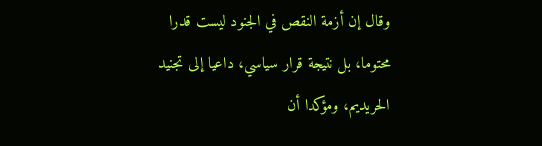وقال إن أزمة النقص في الجنود ليست قدرا محتوما، بل نتيجة قرار سياسي، داعيا إلى تجنيد الحريديم، ومؤكدا أن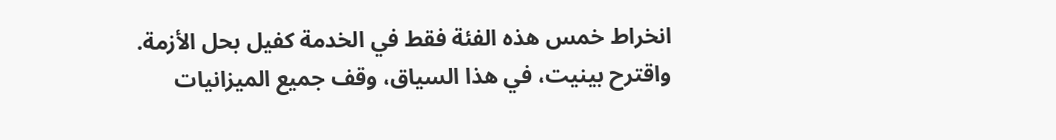انخراط خمس هذه الفئة فقط في الخدمة كفيل بحل الأزمة.
واقترح بينيت، في هذا السياق، وقف جميع الميزانيات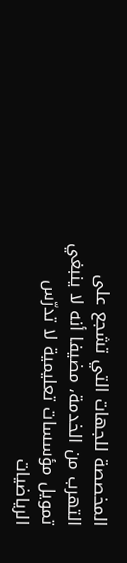المخصصة للجهات التي تشجع على التهرب من الخدمة، مضيفا أنه لا ينبغي تمويل مؤسسات تعليمية لا تدرّس الرياضيات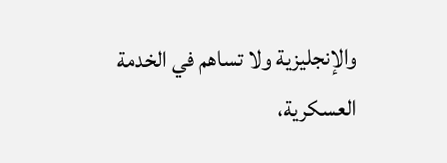والإنجليزية ولا تساهم في الخدمة العسكرية،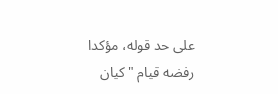على حد قوله، مؤكدا رفضه قيام "كيان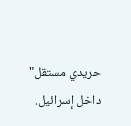حريدي مستقل" داخل إسرائيل.